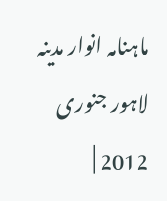ماہنامہ انوار مدینہ لاہور جنوری 2012 |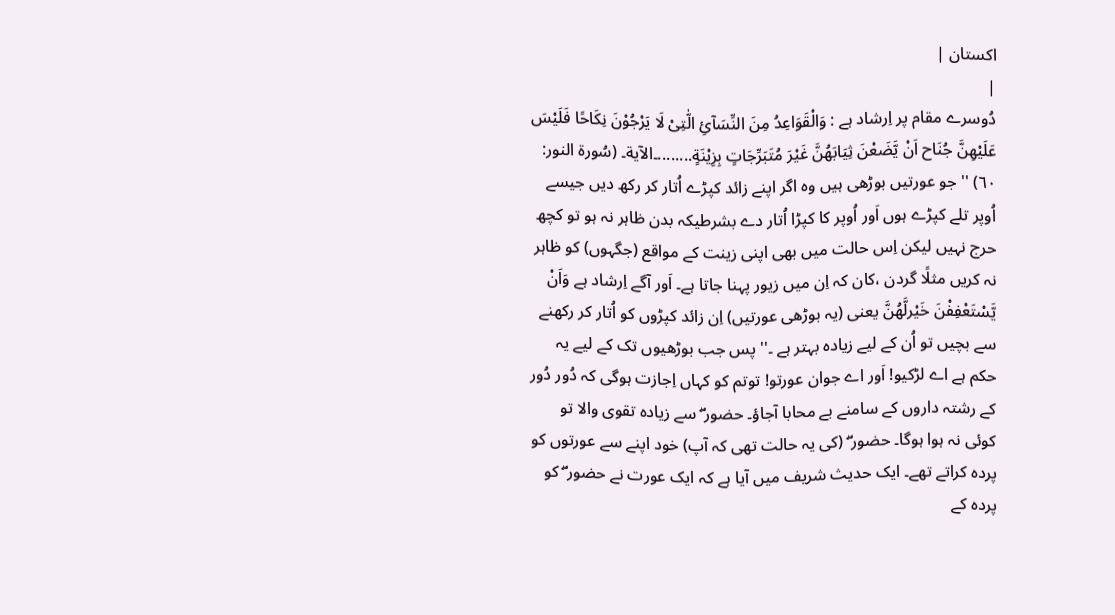اكستان |
|
دُوسرے مقام پر اِرشاد ہے : وَالْقَوَاعِدُ مِنَ النِّسَآئِ الّٰتِیْ لَا یَرْجُوْنَ نِکَاحًا فَلَیْسَ عَلَیْھِنَّ جُنَاح اَنْ یَّضَعْنَ ثِیَابَھُنَّ غَیْرَ مُتَبَرِّجَاتٍ بِزِیْنَةٍ........۔الآیة۔ (سُورة النور: ٦٠) '' جو عورتیں بوڑھی ہیں وہ اگر اپنے زائد کپڑے اُتار کر رکھ دیں جیسے اُوپر تلے کپڑے ہوں اَور اُوپر کا کپڑا اُتار دے بشرطیکہ بدن ظاہر نہ ہو تو کچھ حرج نہیں لیکن اِس حالت میں بھی اپنی زینت کے مواقع (جگہوں) کو ظاہر نہ کریں مثلًا گردن ،کان کہ اِن میں زیور پہنا جاتا ہے۔ اَور آگے اِرشاد ہے وَاَنْ یَّسْتَعْفِفْنَ خَیْرلَّھُنَّ یعنی (یہ بوڑھی عورتیں) اِن زائد کپڑوں کو اُتار کر رکھنے سے بچیں تو اُن کے لیے زیادہ بہتر ہے ۔'' پس جب بوڑھیوں تک کے لیے یہ حکم ہے اے لڑکیو! اَور اے جوان عورتو! توتم کو کہاں اِجازت ہوگی کہ دُور دُور کے رشتہ داروں کے سامنے بے محابا آجاؤ۔ حضور ۖ سے زیادہ تقوی والا تو کوئی نہ ہوا ہوگا۔ حضور ۖ (کی یہ حالت تھی کہ آپ) خود اپنے سے عورتوں کو پردہ کراتے تھے۔ ایک حدیث شریف میں آیا ہے کہ ایک عورت نے حضور ۖ کو پردہ کے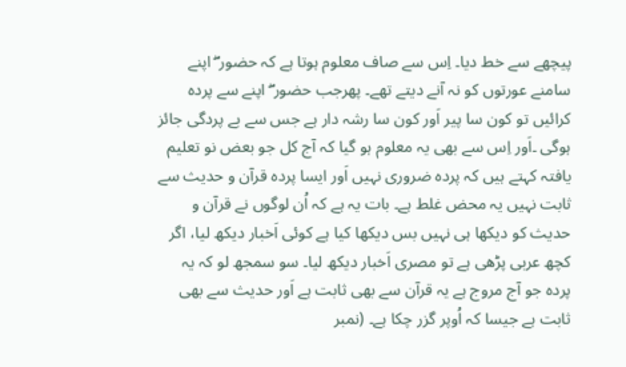پیچھے سے خط دیا۔ اِس سے صاف معلوم ہوتا ہے کہ حضور ۖ اپنے سامنے عورتوں کو نہ آنے دیتے تھے۔ پھرجب حضور ۖ اپنے سے پردہ کرائیں تو کون سا پیر اَور کون سا رشہ دار ہے جس سے بے پردگی جائز ہوگی ۔اَور اِس سے بھی یہ معلوم ہو گیا کہ آج کل جو بعض نو تعلیم یافتہ کہتے ہیں کہ پردہ ضروری نہیں اَور ایسا پردہ قرآن و حدیث سے ثابت نہیں یہ محض غلط ہے۔ بات یہ ہے کہ اُن لوگوں نے قرآن و حدیث کو دیکھا ہی نہیں بس دیکھا کیا ہے کوئی اَخبار دیکھ لیا، اگر کچھ عربی پڑھی ہے تو مصری اَخبار دیکھ لیا۔ سو سمجھ لو کہ یہ پردہ جو آج مروج ہے یہ قرآن سے بھی ثابت ہے اَور حدیث سے بھی ثابت ہے جیسا کہ اُوپر گزر چکا ہے۔ (نمبر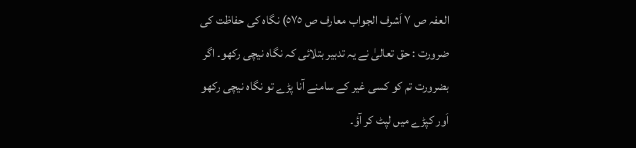العفہ ص ٧ اَشرف الجواب معارف ص ٥٧٥) نگاہ کی حفاظت کی ضرورت : حق تعالیٰ نے یہ تدبیر بتلائی کہ نگاہ نیچی رکھو۔ اگر بضرورت تم کو کسی غیر کے سامنے آنا پڑے تو نگاہ نیچی رکھو اَور کپڑے میں لپٹ کر آؤ۔